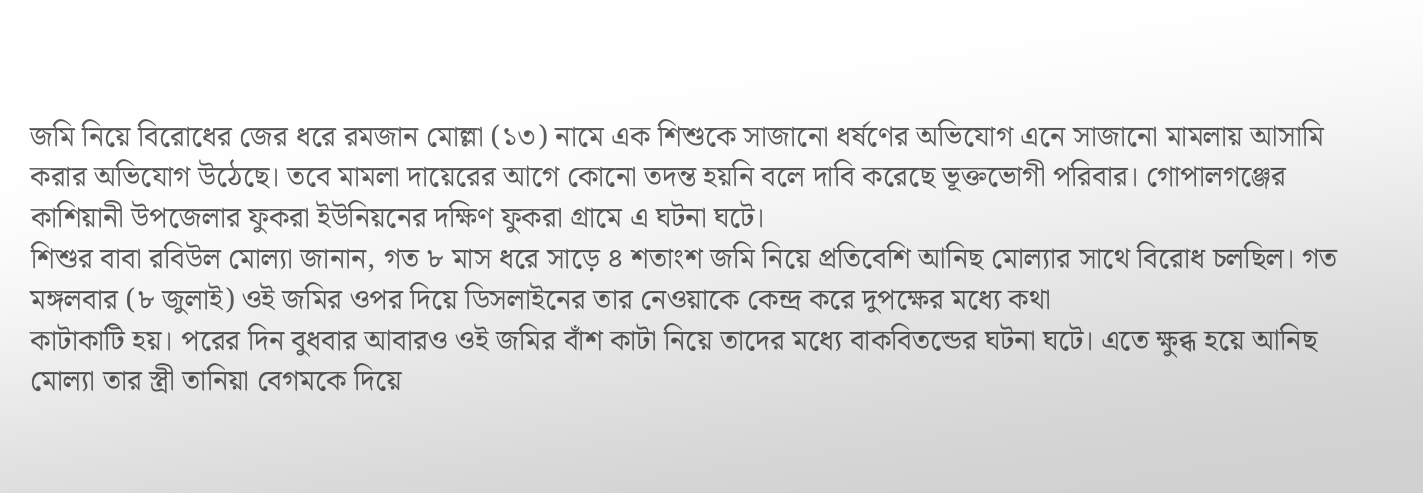জমি নিয়ে বিরোধের জের ধরে রমজান মোল্লা (১৩) নামে এক শিশুকে সাজানো ধর্ষণের অভিযোগ এনে সাজানো মামলায় আসামি করার অভিযোগ উঠেছে। তবে মামলা দায়েরের আগে কোনো তদন্ত হয়নি বলে দাবি করেছে ভূক্তভোগী পরিবার। গোপালগঞ্জের কাশিয়ানী উপজেলার ফুকরা ইউনিয়নের দক্ষিণ ফুকরা গ্রামে এ ঘটনা ঘটে।
শিশুর বাবা রবিউল মোল্যা জানান, গত ৮ মাস ধরে সাড়ে ৪ শতাংশ জমি নিয়ে প্রতিবেশি আনিছ মোল্যার সাথে বিরোধ চলছিল। গত মঙ্গলবার (৮ জুলাই) ওই জমির ওপর দিয়ে ডিসলাইনের তার নেওয়াকে কেন্দ্র করে দুপক্ষের মধ্যে কথা
কাটাকাটি হয়। পরের দিন বুধবার আবারও ওই জমির বাঁশ কাটা নিয়ে তাদের মধ্যে বাকবিতন্ডের ঘটনা ঘটে। এতে ক্ষুব্ধ হয়ে আনিছ মোল্যা তার স্ত্রী তানিয়া বেগমকে দিয়ে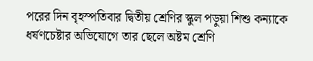পরের দিন বৃহস্পতিবার দ্বিতীয় শ্রেণির স্কুল পড়ুয়া শিশু কন্যাকে ধর্ষণচেষ্টার অভিযোগে তার ছেলে অষ্টম শ্রেণি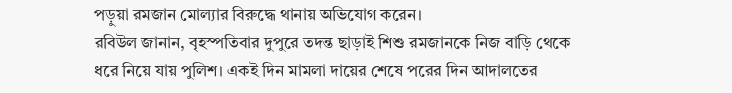পড়ুয়া রমজান মোল্যার বিরুদ্ধে থানায় অভিযোগ করেন।
রবিউল জানান, বৃহস্পতিবার দুপুরে তদন্ত ছাড়াই শিশু রমজানকে নিজ বাড়ি থেকে ধরে নিয়ে যায় পুলিশ। একই দিন মামলা দায়ের শেষে পরের দিন আদালতের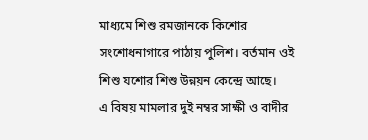মাধ্যমে শিশু রমজানকে কিশোর সংশোধনাগারে পাঠায় পুলিশ। বর্তমান ওই শিশু যশোর শিশু উন্নয়ন কেন্দ্রে আছে।
এ বিষয় মামলার দুই নম্বর সাক্ষী ও বাদীর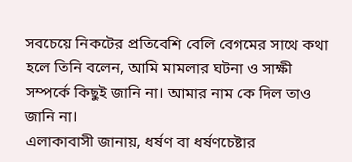সবচেয়ে নিকটের প্রতিবেশি বেলি বেগমের সাথে কথা হলে তিনি বলেন, আমি মামলার ঘটনা ও সাক্ষী সম্পর্কে কিছুই জানি না। আমার নাম কে দিল তাও জানি না।
এলাকাবাসী জানায়, ধর্ষণ বা ধর্ষণচেষ্টার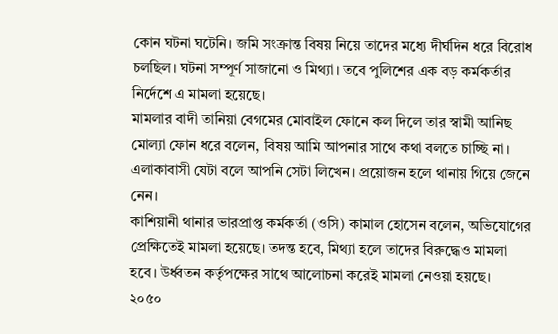কোন ঘটনা ঘটেনি। জমি সংক্রান্ত বিষয় নিয়ে তাদের মধ্যে দীর্ঘদিন ধরে বিরোধ চলছিল। ঘটনা সম্পূর্ণ সাজানো ও মিথ্যা। তবে পুলিশের এক বড় কর্মকর্তার নির্দেশে এ মামলা হয়েছে।
মামলার বাদী তানিয়া বেগমের মোবাইল ফোনে কল দিলে তার স্বামী আনিছ মোল্যা ফোন ধরে বলেন, বিষয় আমি আপনার সাথে কথা বলতে চাচ্ছি না। এলাকাবাসী যেটা বলে আপনি সেটা লিখেন। প্রয়োজন হলে থানায় গিয়ে জেনে নেন।
কাশিয়ানী থানার ভারপ্রাপ্ত কর্মকর্তা (ওসি) কামাল হোসেন বলেন, অভিযোগের প্রেক্ষিতেই মামলা হয়েছে। তদন্ত হবে, মিথ্যা হলে তাদের বিরুদ্ধেও মামলা হবে। উর্ধ্বতন কর্তৃপক্ষের সাথে আলোচনা করেই মামলা নেওয়া হয়ছে।
২০৫০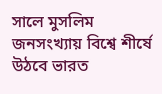সালে মুসলিম জনসংখ্যায় বিশ্বে শীর্ষে উঠবে ভারত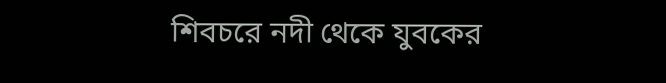শিবচরে নদী থেকে যুবকের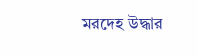মরদেহ উদ্ধার